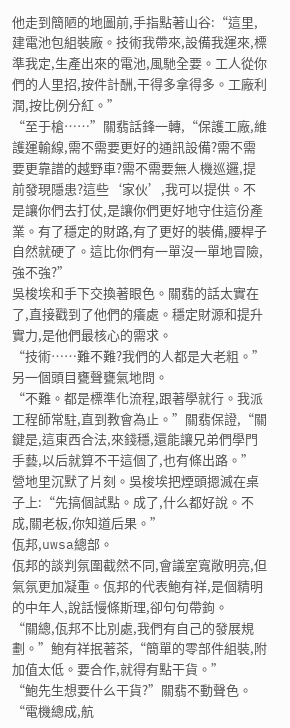他走到簡陋的地圖前,手指點著山谷:“這里,建電池包組裝廠。技術我帶來,設備我運來,標準我定,生產出來的電池,風馳全要。工人從你們的人里招,按件計酬,干得多拿得多。工廠利潤,按比例分紅。”
“至于槍……”關翡話鋒一轉,“保護工廠,維護運輸線,需不需要更好的通訊設備?需不需要更靠譜的越野車?需不需要無人機巡邏,提前發現隱患?這些‘家伙’,我可以提供。不是讓你們去打仗,是讓你們更好地守住這份產業。有了穩定的財路,有了更好的裝備,腰桿子自然就硬了。這比你們有一單沒一單地冒險,強不強?”
吳梭埃和手下交換著眼色。關翡的話太實在了,直接戳到了他們的癢處。穩定財源和提升實力,是他們最核心的需求。
“技術……難不難?我們的人都是大老粗。”另一個頭目甕聲甕氣地問。
“不難。都是標準化流程,跟著學就行。我派工程師常駐,直到教會為止。”關翡保證,“關鍵是,這東西合法,來錢穩,還能讓兄弟們學門手藝,以后就算不干這個了,也有條出路。”
營地里沉默了片刻。吳梭埃把煙頭摁滅在桌子上:“先搞個試點。成了,什么都好說。不成,關老板,你知道后果。”
佤邦,uwsa總部。
佤邦的談判氛圍截然不同,會議室寬敞明亮,但氣氛更加凝重。佤邦的代表鮑有祥,是個精明的中年人,說話慢條斯理,卻句句帶鉤。
“關總,佤邦不比別處,我們有自己的發展規劃。”鮑有祥抿著茶,“簡單的零部件組裝,附加值太低。要合作,就得有點干貨。”
“鮑先生想要什么干貨?”關翡不動聲色。
“電機總成,航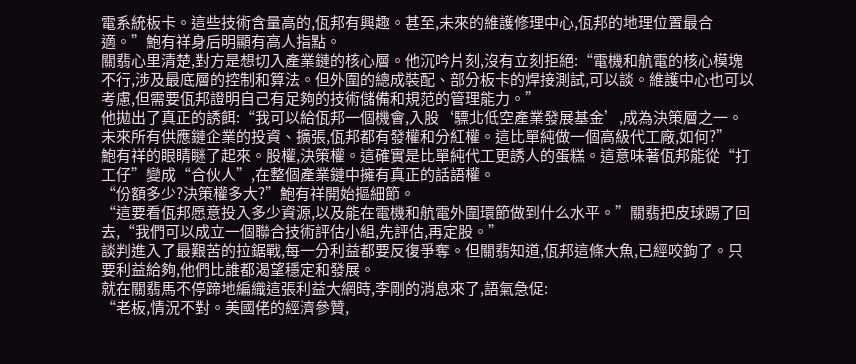電系統板卡。這些技術含量高的,佤邦有興趣。甚至,未來的維護修理中心,佤邦的地理位置最合適。”鮑有祥身后明顯有高人指點。
關翡心里清楚,對方是想切入產業鏈的核心層。他沉吟片刻,沒有立刻拒絕:“電機和航電的核心模塊不行,涉及最底層的控制和算法。但外圍的總成裝配、部分板卡的焊接測試,可以談。維護中心也可以考慮,但需要佤邦證明自己有足夠的技術儲備和規范的管理能力。”
他拋出了真正的誘餌:“我可以給佤邦一個機會,入股‘驃北低空產業發展基金’,成為決策層之一。未來所有供應鏈企業的投資、擴張,佤邦都有發權和分紅權。這比單純做一個高級代工廠,如何?”
鮑有祥的眼睛瞇了起來。股權,決策權。這確實是比單純代工更誘人的蛋糕。這意味著佤邦能從“打工仔”變成“合伙人”,在整個產業鏈中擁有真正的話語權。
“份額多少?決策權多大?”鮑有祥開始摳細節。
“這要看佤邦愿意投入多少資源,以及能在電機和航電外圍環節做到什么水平。”關翡把皮球踢了回去,“我們可以成立一個聯合技術評估小組,先評估,再定股。”
談判進入了最艱苦的拉鋸戰,每一分利益都要反復爭奪。但關翡知道,佤邦這條大魚,已經咬鉤了。只要利益給夠,他們比誰都渴望穩定和發展。
就在關翡馬不停蹄地編織這張利益大網時,李剛的消息來了,語氣急促:
“老板,情況不對。美國佬的經濟參贊,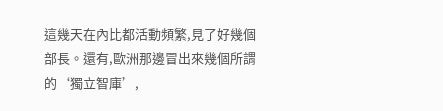這幾天在內比都活動頻繁,見了好幾個部長。還有,歐洲那邊冒出來幾個所謂的‘獨立智庫’,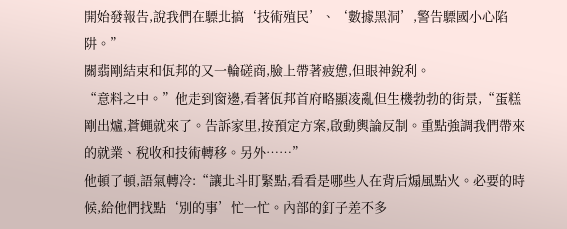開始發報告,說我們在驃北搞‘技術殖民’、‘數據黑洞’,警告驃國小心陷阱。”
關翡剛結束和佤邦的又一輪磋商,臉上帶著疲憊,但眼神銳利。
“意料之中。”他走到窗邊,看著佤邦首府略顯凌亂但生機勃勃的街景,“蛋糕剛出爐,蒼蠅就來了。告訴家里,按預定方案,啟動輿論反制。重點強調我們帶來的就業、稅收和技術轉移。另外……”
他頓了頓,語氣轉冷:“讓北斗盯緊點,看看是哪些人在背后煽風點火。必要的時候,給他們找點‘別的事’忙一忙。內部的釘子差不多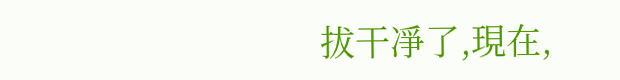拔干凈了,現在,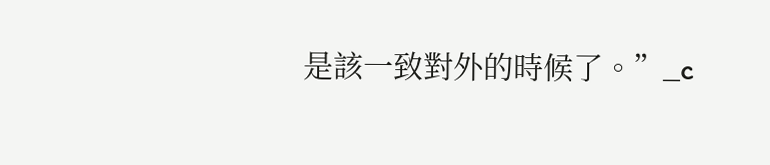是該一致對外的時候了。”_c